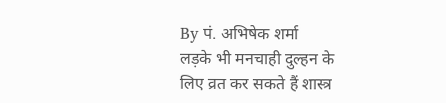By पं. अभिषेक शर्मा
लड़के भी मनचाही दुल्हन के लिए व्रत कर सकते हैं शास्त्र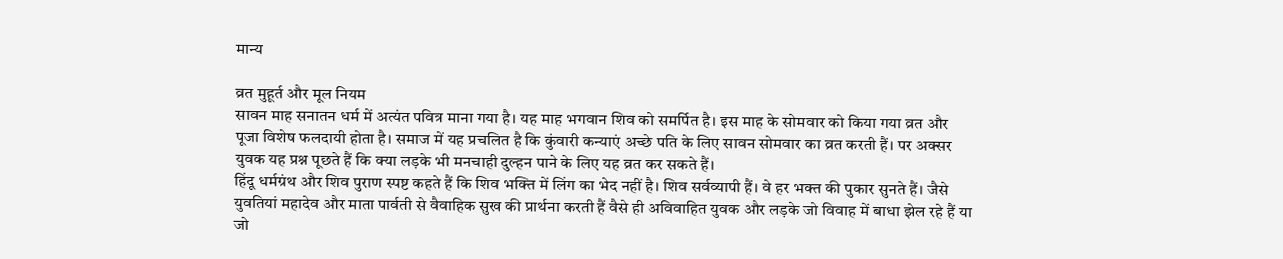मान्य

व्रत मुहूर्त और मूल नियम
सावन माह सनातन धर्म में अत्यंत पवित्र माना गया है। यह माह भगवान शिव को समर्पित है। इस माह के सोमवार को किया गया व्रत और पूजा विशेष फलदायी होता है। समाज में यह प्रचलित है कि कुंवारी कन्याएं अच्छे पति के लिए सावन सोमवार का व्रत करती हैं। पर अक्सर युवक यह प्रश्न पूछते हैं कि क्या लड़के भी मनचाही दुल्हन पाने के लिए यह व्रत कर सकते हैं।
हिंदू धर्मग्रंथ और शिव पुराण स्पष्ट कहते हैं कि शिव भक्ति में लिंग का भेद नहीं है। शिव सर्वव्यापी हैं। वे हर भक्त की पुकार सुनते हैं। जैसे युवतियां महादेव और माता पार्वती से वैवाहिक सुख की प्रार्थना करती हैं वैसे ही अविवाहित युवक और लड़के जो विवाह में बाधा झेल रहे हैं या जो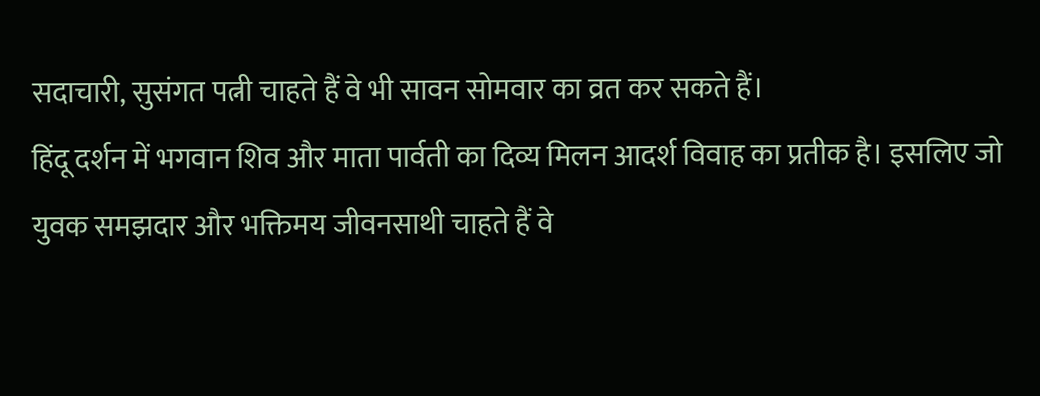सदाचारी, सुसंगत पत्नी चाहते हैं वे भी सावन सोमवार का व्रत कर सकते हैं।
हिंदू दर्शन में भगवान शिव और माता पार्वती का दिव्य मिलन आदर्श विवाह का प्रतीक है। इसलिए जो युवक समझदार और भक्तिमय जीवनसाथी चाहते हैं वे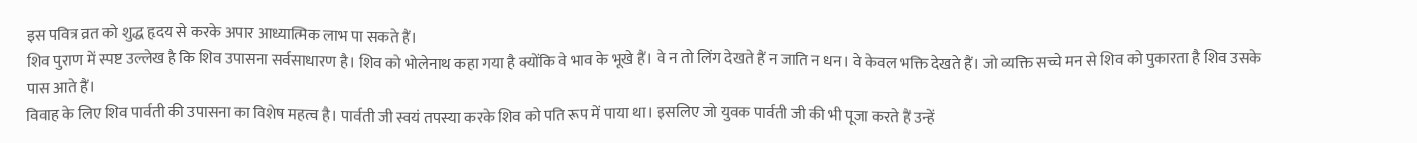इस पवित्र व्रत को शुद्ध हृदय से करके अपार आध्यात्मिक लाभ पा सकते हैं।
शिव पुराण में स्पष्ट उल्लेख है कि शिव उपासना सर्वसाधारण है। शिव को भोलेनाथ कहा गया है क्योंकि वे भाव के भूखे हैं। वे न तो लिंग देखते हैं न जाति न धन। वे केवल भक्ति देखते हैं। जो व्यक्ति सच्चे मन से शिव को पुकारता है शिव उसके पास आते हैं।
विवाह के लिए शिव पार्वती की उपासना का विशेष महत्व है। पार्वती जी स्वयं तपस्या करके शिव को पति रूप में पाया था। इसलिए जो युवक पार्वती जी की भी पूजा करते हैं उन्हें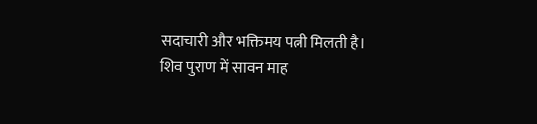सदाचारी और भक्तिमय पत्नी मिलती है।
शिव पुराण में सावन माह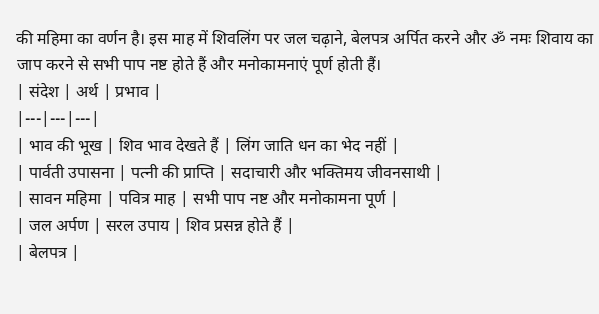की महिमा का वर्णन है। इस माह में शिवलिंग पर जल चढ़ाने, बेलपत्र अर्पित करने और ॐ नमः शिवाय का जाप करने से सभी पाप नष्ट होते हैं और मनोकामनाएं पूर्ण होती हैं।
| संदेश | अर्थ | प्रभाव |
|---|---|---|
| भाव की भूख | शिव भाव देखते हैं | लिंग जाति धन का भेद नहीं |
| पार्वती उपासना | पत्नी की प्राप्ति | सदाचारी और भक्तिमय जीवनसाथी |
| सावन महिमा | पवित्र माह | सभी पाप नष्ट और मनोकामना पूर्ण |
| जल अर्पण | सरल उपाय | शिव प्रसन्न होते हैं |
| बेलपत्र |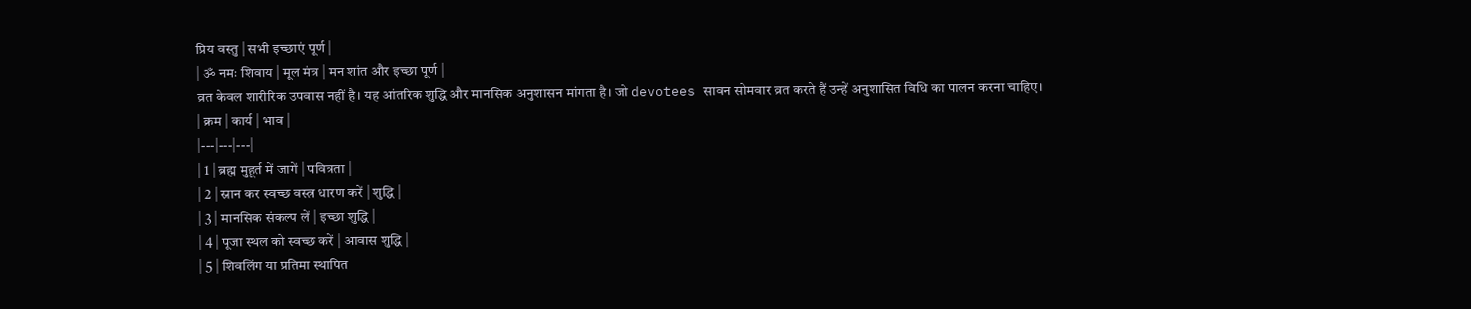प्रिय वस्तु | सभी इच्छाएं पूर्ण |
| ॐ नमः शिवाय | मूल मंत्र | मन शांत और इच्छा पूर्ण |
व्रत केवल शारीरिक उपवास नहीं है। यह आंतरिक शुद्धि और मानसिक अनुशासन मांगता है। जो devotees सावन सोमवार व्रत करते हैं उन्हें अनुशासित विधि का पालन करना चाहिए।
| क्रम | कार्य | भाव |
|---|---|---|
| 1 | ब्रह्म मुहूर्त में जागें | पवित्रता |
| 2 | स्नान कर स्वच्छ वस्त्र धारण करें | शुद्धि |
| 3 | मानसिक संकल्प लें | इच्छा शुद्धि |
| 4 | पूजा स्थल को स्वच्छ करें | आवास शुद्धि |
| 5 | शिवलिंग या प्रतिमा स्थापित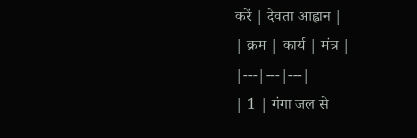करें | देवता आह्वान |
| क्रम | कार्य | मंत्र |
|---|---|---|
| 1 | गंगा जल से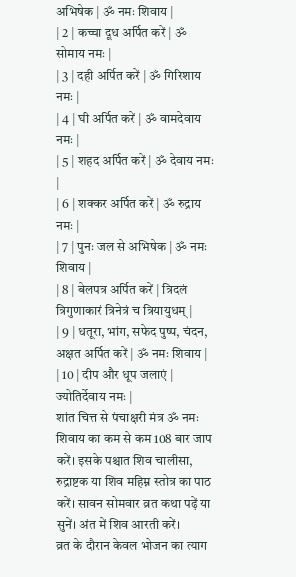अभिषेक | ॐ नमः शिवाय |
| 2 | कच्चा दूध अर्पित करें | ॐ सोमाय नमः |
| 3 | दही अर्पित करें | ॐ गिरिशाय नमः |
| 4 | घी अर्पित करें | ॐ वामदेवाय नमः |
| 5 | शहद अर्पित करें | ॐ देवाय नमः |
| 6 | शक्कर अर्पित करें | ॐ रुद्राय नमः |
| 7 | पुनः जल से अभिषेक | ॐ नमः शिवाय |
| 8 | बेलपत्र अर्पित करें | त्रिदलं त्रिगुणाकारं त्रिनेत्रं च त्रियायुधम् |
| 9 | धतूरा, भांग, सफेद पुष्प, चंदन, अक्षत अर्पित करें | ॐ नमः शिवाय |
| 10 | दीप और धूप जलाएं | ज्योतिर्देवाय नमः |
शांत चित्त से पंचाक्षरी मंत्र ॐ नमः शिवाय का कम से कम 108 बार जाप करें। इसके पश्चात शिव चालीसा, रुद्राष्टक या शिव महिम्न स्तोत्र का पाठ करें। सावन सोमवार व्रत कथा पढ़ें या सुनें। अंत में शिव आरती करें।
व्रत के दौरान केवल भोजन का त्याग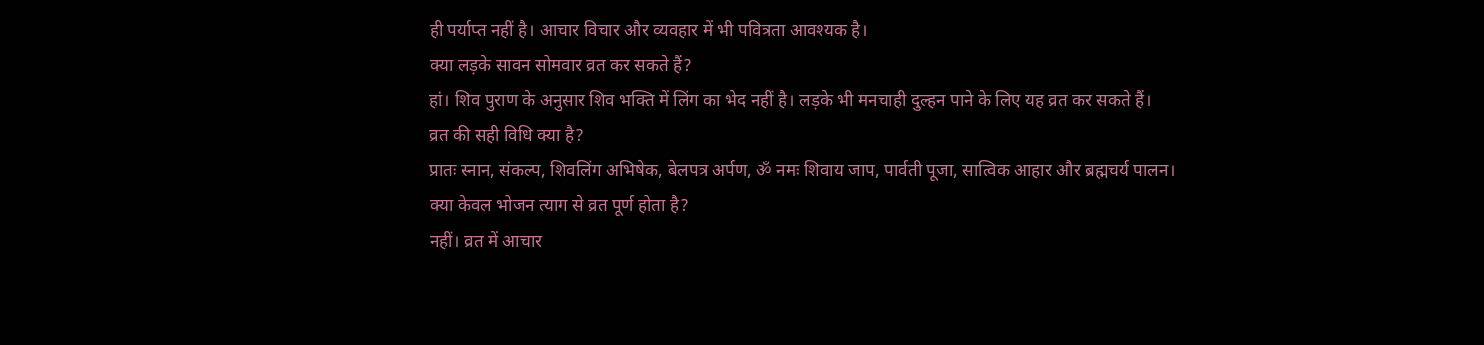ही पर्याप्त नहीं है। आचार विचार और व्यवहार में भी पवित्रता आवश्यक है।
क्या लड़के सावन सोमवार व्रत कर सकते हैं?
हां। शिव पुराण के अनुसार शिव भक्ति में लिंग का भेद नहीं है। लड़के भी मनचाही दुल्हन पाने के लिए यह व्रत कर सकते हैं।
व्रत की सही विधि क्या है?
प्रातः स्नान, संकल्प, शिवलिंग अभिषेक, बेलपत्र अर्पण, ॐ नमः शिवाय जाप, पार्वती पूजा, सात्विक आहार और ब्रह्मचर्य पालन।
क्या केवल भोजन त्याग से व्रत पूर्ण होता है?
नहीं। व्रत में आचार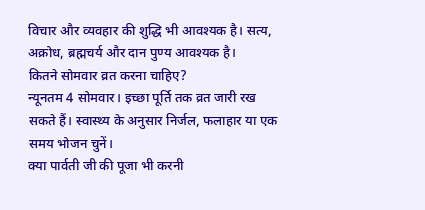विचार और व्यवहार की शुद्धि भी आवश्यक है। सत्य, अक्रोध, ब्रह्मचर्य और दान पुण्य आवश्यक है।
कितने सोमवार व्रत करना चाहिए?
न्यूनतम 4 सोमवार। इच्छा पूर्ति तक व्रत जारी रख सकते हैं। स्वास्थ्य के अनुसार निर्जल, फलाहार या एक समय भोजन चुनें।
क्या पार्वती जी की पूजा भी करनी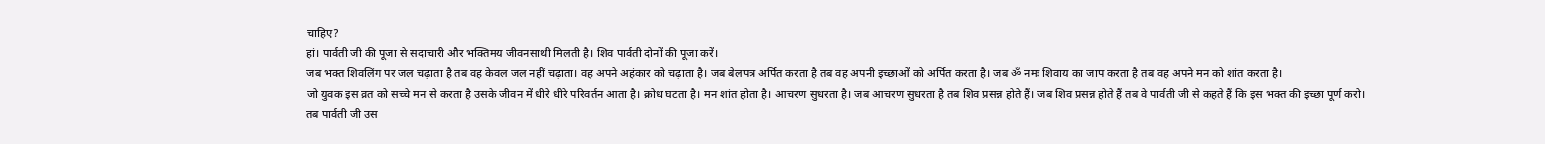चाहिए?
हां। पार्वती जी की पूजा से सदाचारी और भक्तिमय जीवनसाथी मिलती है। शिव पार्वती दोनों की पूजा करें।
जब भक्त शिवलिंग पर जल चढ़ाता है तब वह केवल जल नहीं चढ़ाता। वह अपने अहंकार को चढ़ाता है। जब बेलपत्र अर्पित करता है तब वह अपनी इच्छाओं को अर्पित करता है। जब ॐ नमः शिवाय का जाप करता है तब वह अपने मन को शांत करता है।
जो युवक इस व्रत को सच्चे मन से करता है उसके जीवन में धीरे धीरे परिवर्तन आता है। क्रोध घटता है। मन शांत होता है। आचरण सुधरता है। जब आचरण सुधरता है तब शिव प्रसन्न होते हैं। जब शिव प्रसन्न होते हैं तब वे पार्वती जी से कहते हैं कि इस भक्त की इच्छा पूर्ण करो।
तब पार्वती जी उस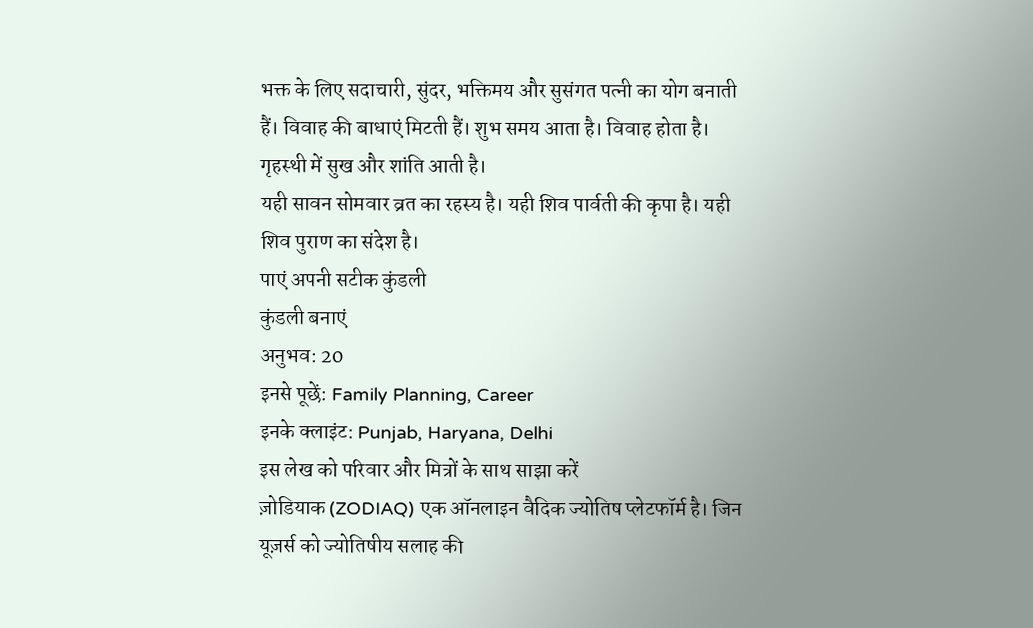भक्त के लिए सदाचारी, सुंदर, भक्तिमय और सुसंगत पत्नी का योग बनाती हैं। विवाह की बाधाएं मिटती हैं। शुभ समय आता है। विवाह होता है। गृहस्थी में सुख और शांति आती है।
यही सावन सोमवार व्रत का रहस्य है। यही शिव पार्वती की कृपा है। यही शिव पुराण का संदेश है।
पाएं अपनी सटीक कुंडली
कुंडली बनाएं
अनुभव: 20
इनसे पूछें: Family Planning, Career
इनके क्लाइंट: Punjab, Haryana, Delhi
इस लेख को परिवार और मित्रों के साथ साझा करें
ज़ोडियाक (ZODIAQ) एक ऑनलाइन वैदिक ज्योतिष प्लेटफॉर्म है। जिन यूज़र्स को ज्योतिषीय सलाह की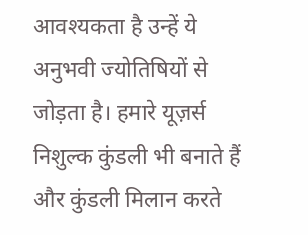आवश्यकता है उन्हें ये अनुभवी ज्योतिषियों से जोड़ता है। हमारे यूज़र्स निशुल्क कुंडली भी बनाते हैं और कुंडली मिलान करते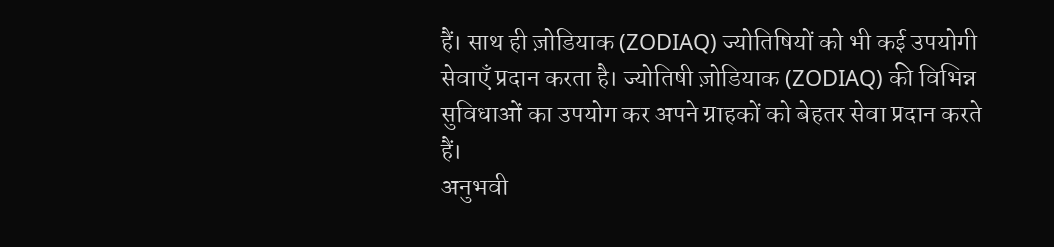हैं। साथ ही ज़ोडियाक (ZODIAQ) ज्योतिषियों को भी कई उपयोगी सेवाएँ प्रदान करता है। ज्योतिषी ज़ोडियाक (ZODIAQ) की विभिन्न सुविधाओं का उपयोग कर अपने ग्राहकों को बेहतर सेवा प्रदान करते हैं।
अनुभवी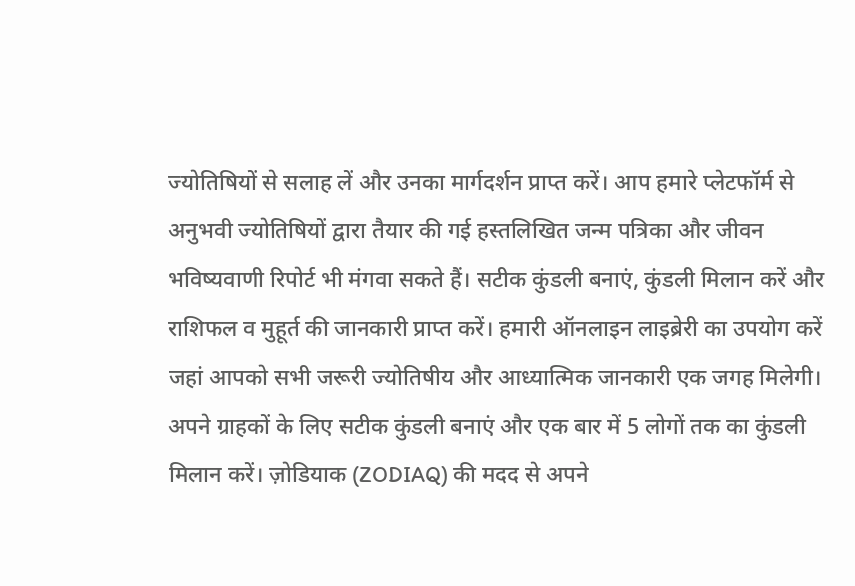ज्योतिषियों से सलाह लें और उनका मार्गदर्शन प्राप्त करें। आप हमारे प्लेटफॉर्म से अनुभवी ज्योतिषियों द्वारा तैयार की गई हस्तलिखित जन्म पत्रिका और जीवन भविष्यवाणी रिपोर्ट भी मंगवा सकते हैं। सटीक कुंडली बनाएं, कुंडली मिलान करें और राशिफल व मुहूर्त की जानकारी प्राप्त करें। हमारी ऑनलाइन लाइब्रेरी का उपयोग करें जहां आपको सभी जरूरी ज्योतिषीय और आध्यात्मिक जानकारी एक जगह मिलेगी।
अपने ग्राहकों के लिए सटीक कुंडली बनाएं और एक बार में 5 लोगों तक का कुंडली मिलान करें। ज़ोडियाक (ZODIAQ) की मदद से अपने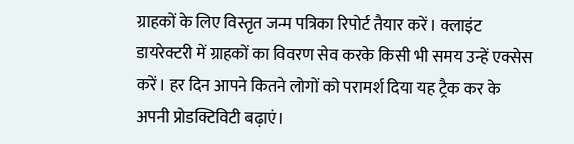ग्राहकों के लिए विस्तृत जन्म पत्रिका रिपोर्ट तैयार करें। क्लाइंट डायरेक्टरी में ग्राहकों का विवरण सेव करके किसी भी समय उन्हें एक्सेस करें। हर दिन आपने कितने लोगों को परामर्श दिया यह ट्रैक कर के अपनी प्रोडक्टिविटी बढ़ाएं।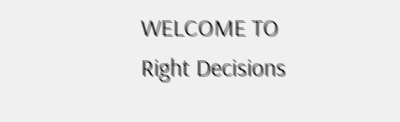WELCOME TO
Right Decisions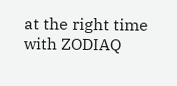at the right time with ZODIAQ